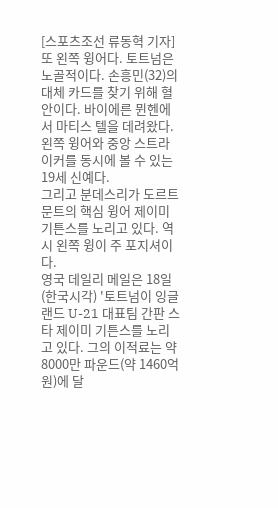[스포츠조선 류동혁 기자] 또 왼쪽 윙어다. 토트넘은 노골적이다. 손흥민(32)의 대체 카드를 찾기 위해 혈안이다. 바이에른 뮌헨에서 마티스 텔을 데려왔다. 왼쪽 윙어와 중앙 스트라이커를 동시에 볼 수 있는 19세 신예다.
그리고 분데스리가 도르트문트의 핵심 윙어 제이미 기튼스를 노리고 있다. 역시 왼쪽 윙이 주 포지셔이다.
영국 데일리 메일은 18일(한국시각) '토트넘이 잉글랜드 U-21 대표팀 간판 스타 제이미 기튼스를 노리고 있다. 그의 이적료는 약 8000만 파운드(약 1460억원)에 달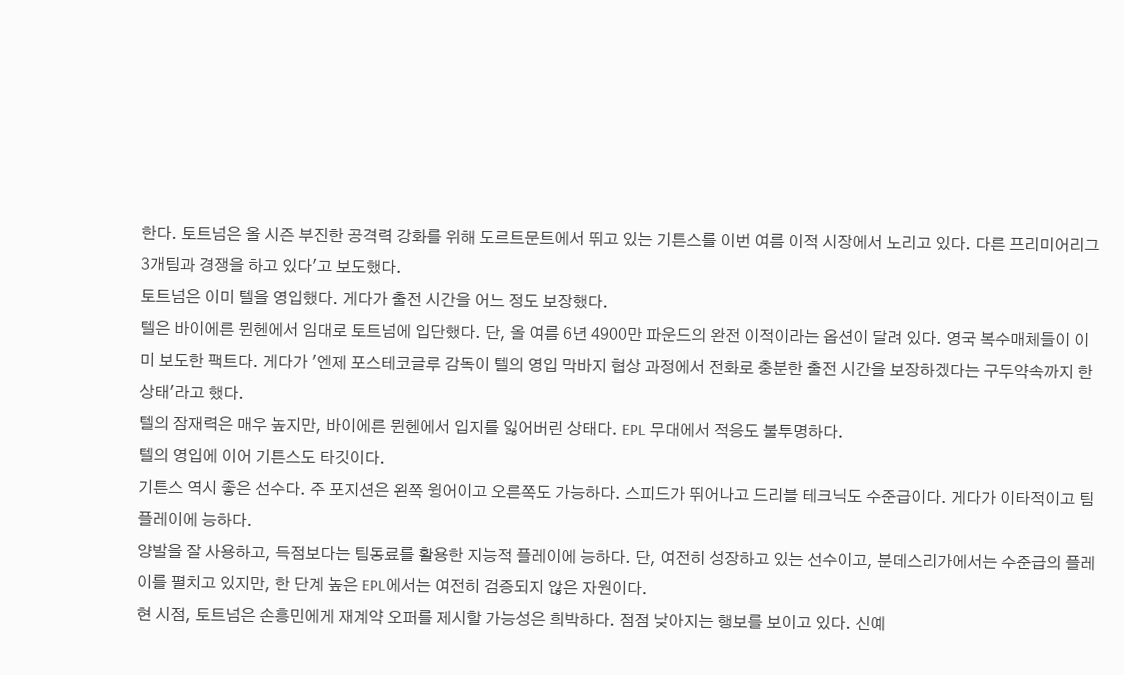한다. 토트넘은 올 시즌 부진한 공격력 강화를 위해 도르트문트에서 뛰고 있는 기튼스를 이번 여름 이적 시장에서 노리고 있다. 다른 프리미어리그 3개팀과 경쟁을 하고 있다'고 보도했다.
토트넘은 이미 텔을 영입했다. 게다가 출전 시간을 어느 정도 보장했다.
텔은 바이에른 뮌헨에서 임대로 토트넘에 입단했다. 단, 올 여름 6년 4900만 파운드의 완전 이적이라는 옵션이 달려 있다. 영국 복수매체들이 이미 보도한 팩트다. 게다가 '엔제 포스테코글루 감독이 텔의 영입 막바지 협상 과정에서 전화로 충분한 출전 시간을 보장하겠다는 구두약속까지 한 상태'라고 했다.
텔의 잠재력은 매우 높지만, 바이에른 뮌헨에서 입지를 잃어버린 상태다. EPL 무대에서 적응도 불투명하다.
텔의 영입에 이어 기튼스도 타깃이다.
기튼스 역시 좋은 선수다. 주 포지션은 왼쪽 윙어이고 오른쪽도 가능하다. 스피드가 뛰어나고 드리블 테크닉도 수준급이다. 게다가 이타적이고 팀 플레이에 능하다.
양발을 잘 사용하고, 득점보다는 팀동료를 활용한 지능적 플레이에 능하다. 단, 여전히 성장하고 있는 선수이고, 분데스리가에서는 수준급의 플레이를 펼치고 있지만, 한 단계 높은 EPL에서는 여전히 검증되지 않은 자원이다.
현 시점, 토트넘은 손흥민에게 재계약 오퍼를 제시할 가능성은 희박하다. 점점 낮아지는 행보를 보이고 있다. 신예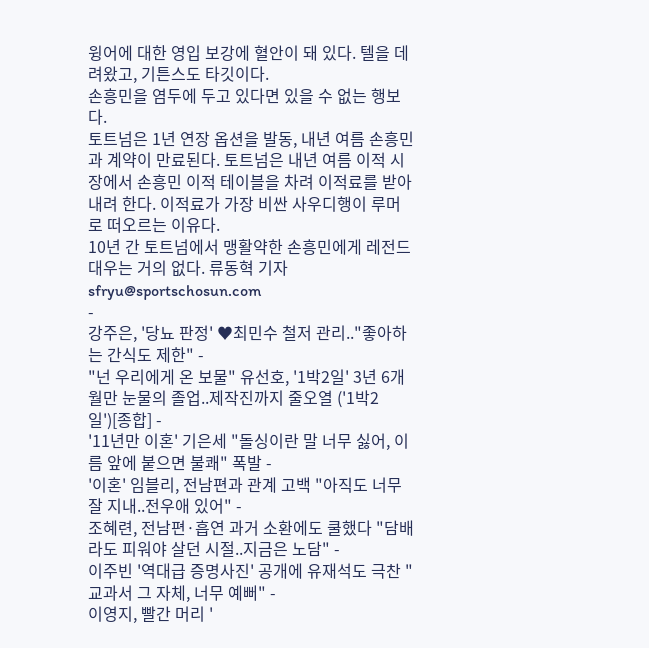윙어에 대한 영입 보강에 혈안이 돼 있다. 텔을 데려왔고, 기튼스도 타깃이다.
손흥민을 염두에 두고 있다면 있을 수 없는 행보다.
토트넘은 1년 연장 옵션을 발동, 내년 여름 손흥민과 계약이 만료된다. 토트넘은 내년 여름 이적 시장에서 손흥민 이적 테이블을 차려 이적료를 받아내려 한다. 이적료가 가장 비싼 사우디행이 루머로 떠오르는 이유다.
10년 간 토트넘에서 맹활약한 손흥민에게 레전드 대우는 거의 없다. 류동혁 기자 sfryu@sportschosun.com
-
강주은, '당뇨 판정' ♥최민수 철저 관리.."좋아하는 간식도 제한" -
"넌 우리에게 온 보물" 유선호, '1박2일' 3년 6개월만 눈물의 졸업..제작진까지 줄오열 ('1박2일')[종합] -
'11년만 이혼' 기은세 "돌싱이란 말 너무 싫어, 이름 앞에 붙으면 불쾌" 폭발 -
'이혼' 임블리, 전남편과 관계 고백 "아직도 너무 잘 지내..전우애 있어" -
조혜련, 전남편·흡연 과거 소환에도 쿨했다 "담배라도 피워야 살던 시절..지금은 노담" -
이주빈 '역대급 증명사진' 공개에 유재석도 극찬 "교과서 그 자체, 너무 예뻐" -
이영지, 빨간 머리 '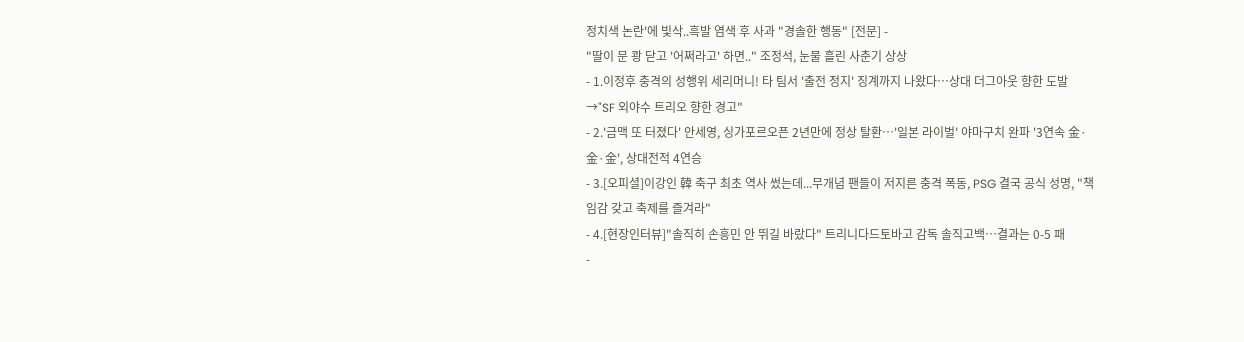정치색 논란'에 빛삭..흑발 염색 후 사과 "경솔한 행동" [전문] -
"딸이 문 쾅 닫고 '어쩌라고' 하면.." 조정석, 눈물 흘린 사춘기 상상
- 1.이정후 충격의 성행위 세리머니! 타 팀서 '출전 정지' 징계까지 나왔다…상대 더그아웃 향한 도발→"SF 외야수 트리오 향한 경고"
- 2.'금맥 또 터졌다' 안세영, 싱가포르오픈 2년만에 정상 탈환…'일본 라이벌' 야마구치 완파 '3연속 金·金·金', 상대전적 4연승
- 3.[오피셜]이강인 韓 축구 최초 역사 썼는데...무개념 팬들이 저지른 충격 폭동, PSG 결국 공식 성명, "책임감 갖고 축제를 즐겨라"
- 4.[현장인터뷰]"솔직히 손흥민 안 뛰길 바랐다" 트리니다드토바고 감독 솔직고백…결과는 0-5 패
-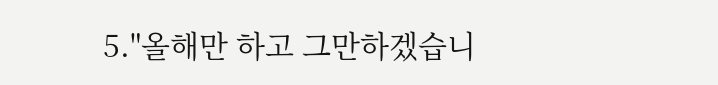5."올해만 하고 그만하겠습니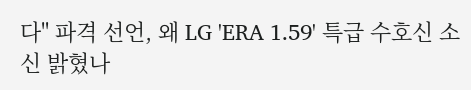다" 파격 선언, 왜 LG 'ERA 1.59' 특급 수호신 소신 밝혔나